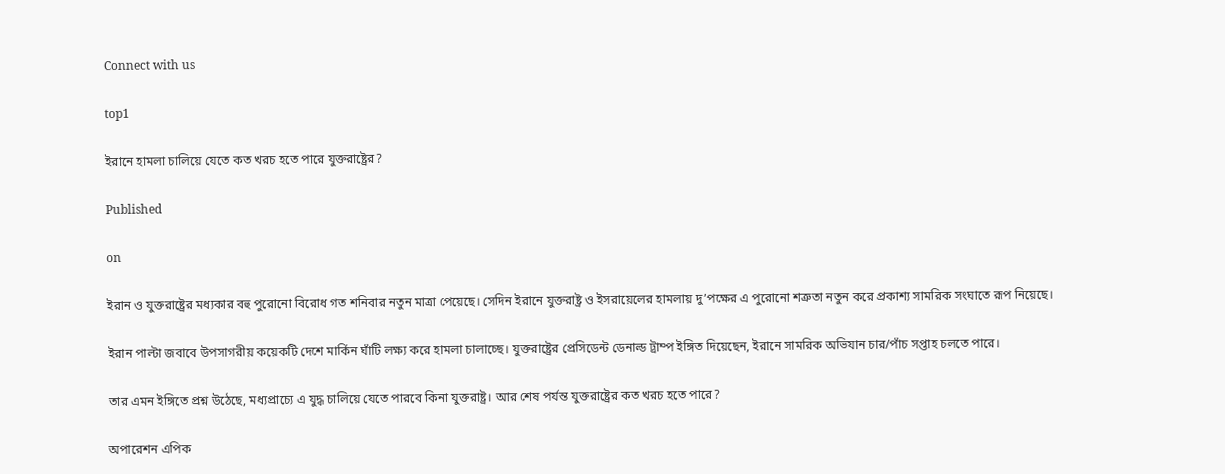Connect with us

top1

ইরানে হামলা চালিয়ে যেতে কত খরচ হতে পারে যুক্তরাষ্ট্রের?

Published

on

ইরান ও যুক্তরাষ্ট্রের মধ্যকার বহু পুরোনো বিরোধ গত শনিবার নতুন মাত্রা পেয়েছে। সেদিন ইরানে যুক্তরাষ্ট্র ও ইসরায়েলের হামলায় দু’পক্ষের এ পুরোনো শত্রুতা নতুন করে প্রকাশ্য সামরিক সংঘাতে রূপ নিয়েছে।

ইরান পাল্টা জবাবে উপসাগরীয় কয়েকটি দেশে মার্কিন ঘাঁটি লক্ষ্য করে হামলা চালাচ্ছে। যুক্তরাষ্ট্রের প্রেসিডেন্ট ডেনাল্ড ট্রাম্প ইঙ্গিত দিয়েছেন, ইরানে সামরিক অভিযান চার/পাঁচ সপ্তাহ চলতে পারে।

তার এমন ইঙ্গিতে প্রশ্ন উঠেছে, মধ্যপ্রাচ্যে এ যুদ্ধ চালিয়ে যেতে পারবে কিনা যুক্তরাষ্ট্র। আর শেষ পর্যন্ত যুক্তরাষ্ট্রের কত খরচ হতে পারে?

অপারেশন এপিক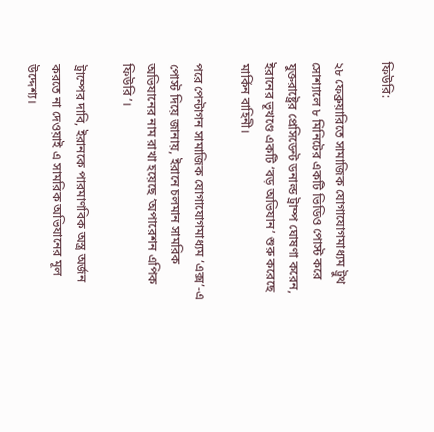ফিউরি:

২৮ ফেব্রুয়ারিতে সামাজিক যোগাযোগমাধ্যম ট্রুথ সোশ্যালে ৮ মিনিটের একটি ভিডিও পোস্ট করে যুক্তরাষ্ট্রের প্রেসিডেন্ট ডনাল্ড ট্রাম্প ঘোষণা করেন, ইরানের ভূখণ্ডে একটি ‘বড় অভিযান’ শুরু করেছে মার্কিন বাহিনী।

পরে পেন্টাগন সামাজিক যোগাযোগমাধ্যম ‘এক্স’-এ পোস্ট দিয়ে জানায়, ইরানে চলমান সামরিক অভিযানের নাম রাখা হয়েছে ‘অপারেশন এপিক ফিউরি’।

ট্রাম্পের দাবি, ইরানকে পারমাণবিক অস্ত্র অর্জন করতে না দেওয়াই এ সামরিক অভিযানের মূল উদ্দেশ্য।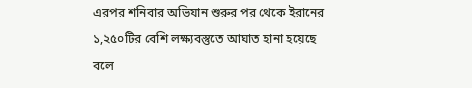এরপর শনিবার অভিযান শুরুর পর থেকে ইরানের ১,২৫০টির বেশি লক্ষ্যবস্তুতে আঘাত হানা হয়েছে বলে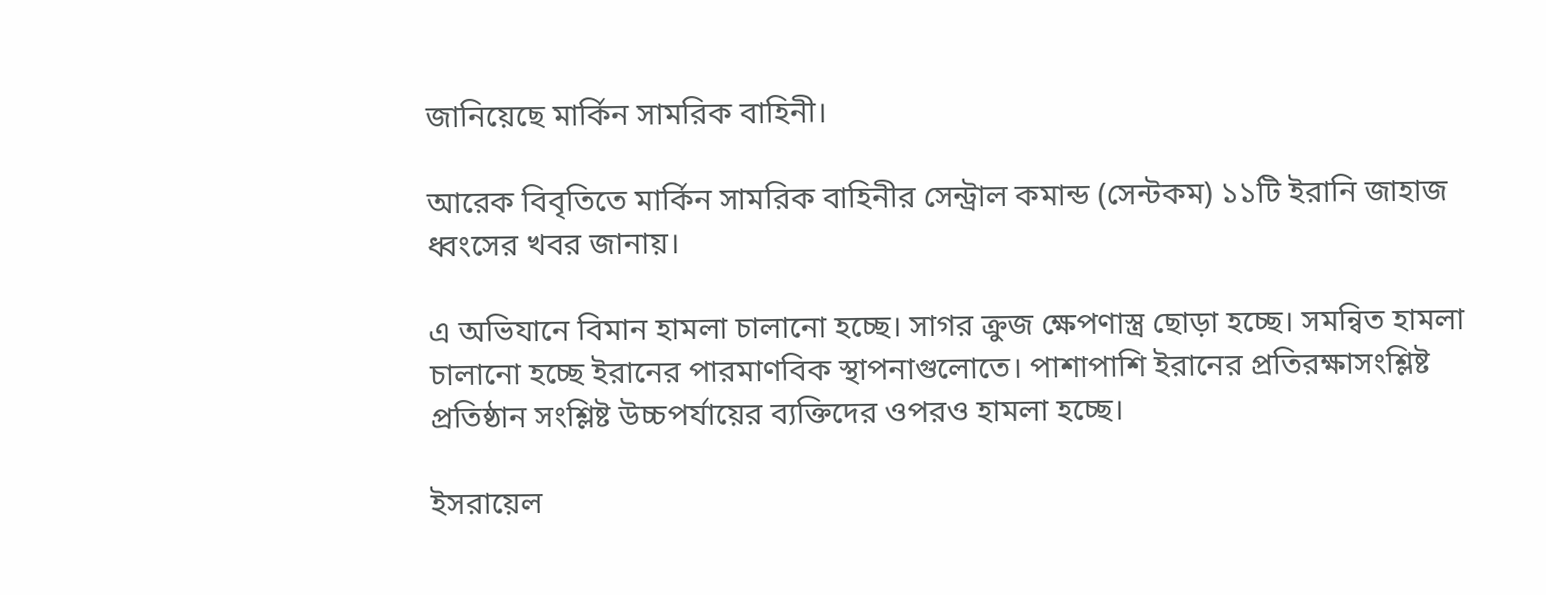জানিয়েছে মার্কিন সামরিক বাহিনী।

আরেক বিবৃতিতে মার্কিন সামরিক বাহিনীর সেন্ট্রাল কমান্ড (সেন্টকম) ১১টি ইরানি জাহাজ ধ্বংসের খবর জানায়।

এ অভিযানে বিমান হামলা চালানো হচ্ছে। সাগর ক্রুজ ক্ষেপণাস্ত্র ছোড়া হচ্ছে। সমন্বিত হামলা চালানো হচ্ছে ইরানের পারমাণবিক স্থাপনাগুলোতে। পাশাপাশি ইরানের প্রতিরক্ষাসংশ্লিষ্ট প্রতিষ্ঠান সংশ্লিষ্ট উচ্চপর্যায়ের ব্যক্তিদের ওপরও হামলা হচ্ছে।

ইসরায়েল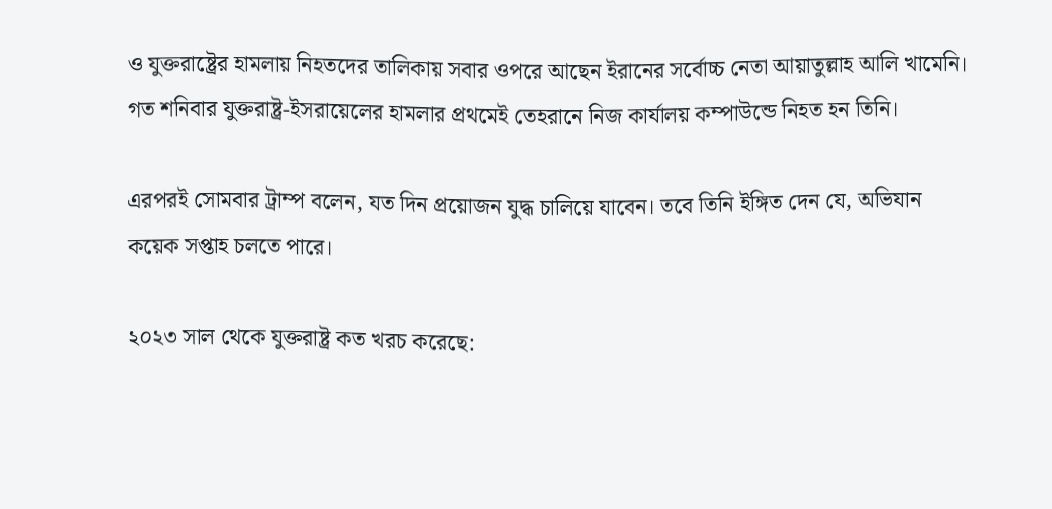ও যুক্তরাষ্ট্রের হামলায় নিহতদের তালিকায় সবার ওপরে আছেন ইরানের সর্বোচ্চ নেতা আয়াতুল্লাহ আলি খামেনি। গত শনিবার যুক্তরাষ্ট্র-ইসরায়েলের হামলার প্রথমেই তেহরানে নিজ কার্যালয় কম্পাউন্ডে নিহত হন তিনি।

এরপরই সোমবার ট্রাম্প বলেন, যত দিন প্রয়োজন যুদ্ধ চালিয়ে যাবেন। তবে তিনি ইঙ্গিত দেন যে, অভিযান কয়েক সপ্তাহ চলতে পারে।

২০২৩ সাল থেকে যুক্তরাষ্ট্র কত খরচ করেছে: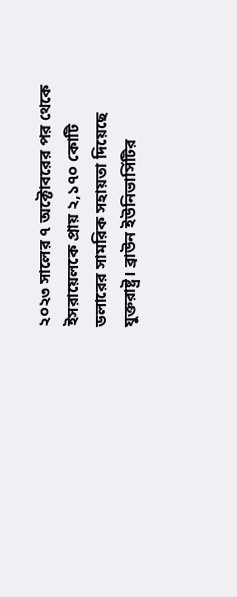২০২৩ সালের ৭ অক্টোবরের পর থেকে ইসরায়েলকে প্রায় ২,১৭০ কোটি ডলারের সামরিক সহায়তা দিয়েছে যুক্তরাষ্ট্র। ব্রাউন ইউনিভার্সিটির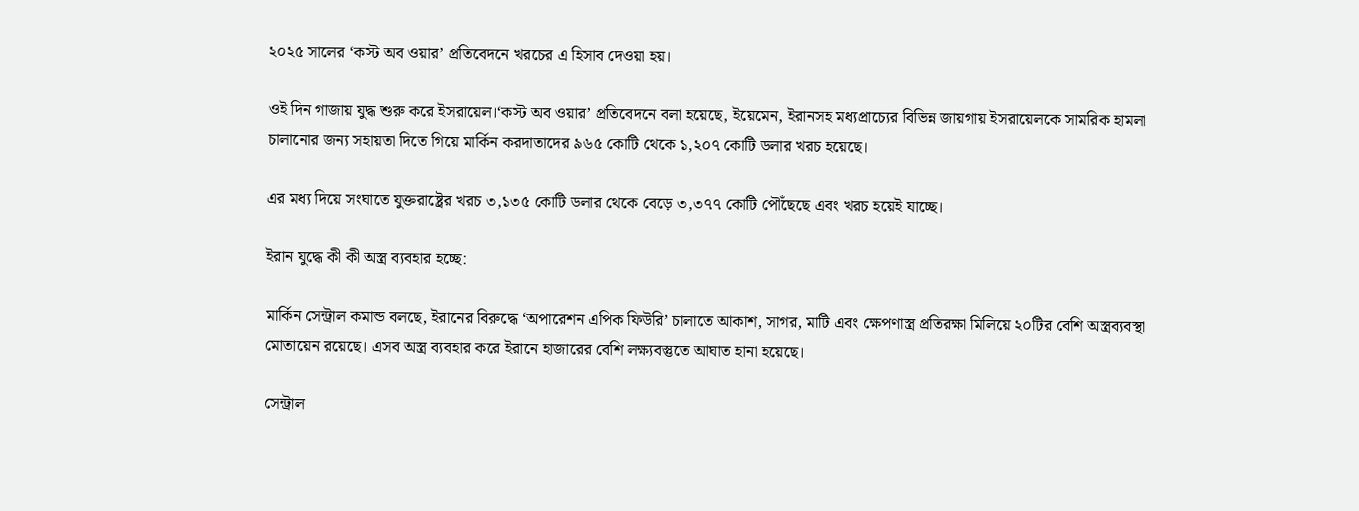২০২৫ সালের ‘কস্ট অব ওয়ার’ প্রতিবেদনে খরচের এ হিসাব দেওয়া হয়।

ওই দিন গাজায় যুদ্ধ শুরু করে ইসরায়েল।‘কস্ট অব ওয়ার’ প্রতিবেদনে বলা হয়েছে, ইয়েমেন, ইরানসহ মধ্যপ্রাচ্যের বিভিন্ন জায়গায় ইসরায়েলকে সামরিক হামলা চালানোর জন্য সহায়তা দিতে গিয়ে মার্কিন করদাতাদের ৯৬৫ কোটি থেকে ১,২০৭ কোটি ডলার খরচ হয়েছে।

এর মধ্য দিয়ে সংঘাতে যুক্তরাষ্ট্রের খরচ ৩,১৩৫ কোটি ডলার থেকে বেড়ে ৩,৩৭৭ কোটি পৌঁছেছে এবং খরচ হয়েই যাচ্ছে।

ইরান যুদ্ধে কী কী অস্ত্র ব্যবহার হচ্ছে:

মার্কিন সেন্ট্রাল কমান্ড বলছে, ইরানের বিরুদ্ধে ‘অপারেশন এপিক ফিউরি’ চালাতে আকাশ, সাগর, মাটি এবং ক্ষেপণাস্ত্র প্রতিরক্ষা মিলিয়ে ২০টির বেশি অস্ত্রব্যবস্থা মোতায়েন রয়েছে। এসব অস্ত্র ব্যবহার করে ইরানে হাজারের বেশি লক্ষ্যবস্তুতে আঘাত হানা হয়েছে।

সেন্ট্রাল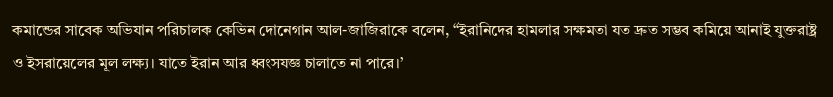কমান্ডের সাবেক অভিযান পরিচালক কেভিন দোনেগান আল-জাজিরাকে বলেন, “ইরানিদের হামলার সক্ষমতা যত দ্রুত সম্ভব কমিয়ে আনাই যুক্তরাষ্ট্র ও ইসরায়েলের মূল লক্ষ্য। যাতে ইরান আর ধ্বংসযজ্ঞ চালাতে না পারে।’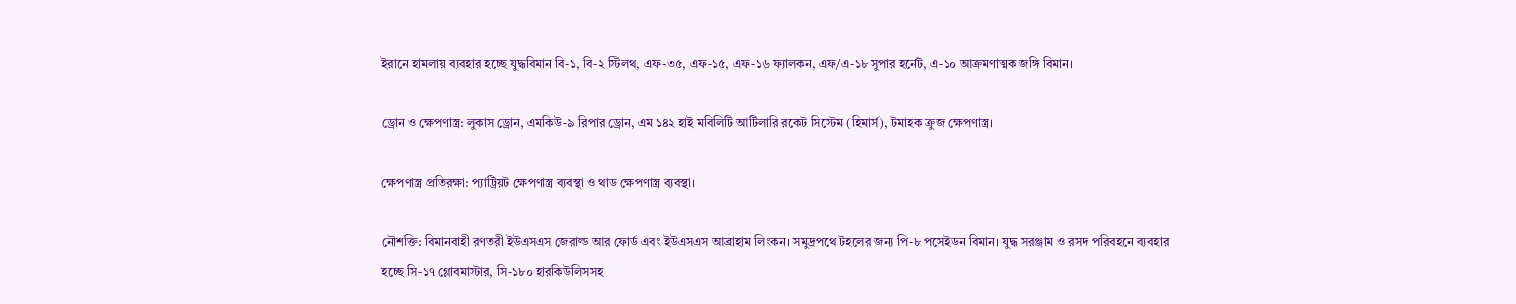ইরানে হামলায় ব্যবহার হচ্ছে যুদ্ধবিমান বি-১, বি-২ স্টিলথ, এফ-৩৫, এফ-১৫, এফ-১৬ ফ্যালকন, এফ/এ-১৮ সুপার হর্নেট, এ-১০ আক্রমণাত্মক জঙ্গি বিমান।

ড্রোন ও ক্ষেপণাস্ত্র: লুকাস ড্রোন, এমকিউ-৯ রিপার ড্রোন, এম ১৪২ হাই মবিলিটি আর্টিলারি রকেট সিস্টেম (হিমার্স), টমাহক ক্রুজ ক্ষেপণাস্ত্র।

ক্ষেপণাস্ত্র প্রতিরক্ষা: প্যাট্রিয়ট ক্ষেপণাস্ত্র ব্যবস্থা ও থাড ক্ষেপণাস্ত্র ব্যবস্থা।

নৌশক্তি: বিমানবাহী রণতরী ইউএসএস জেরাল্ড আর ফোর্ড এবং ইউএসএস আব্রাহাম লিংকন। সমুদ্রপথে টহলের জন্য পি-৮ পসেইডন বিমান। যুদ্ধ সরঞ্জাম ও রসদ পরিবহনে ব্যবহার হচ্ছে সি-১৭ গ্লোবমাস্টার, সি-১৮০ হারকিউলিসসহ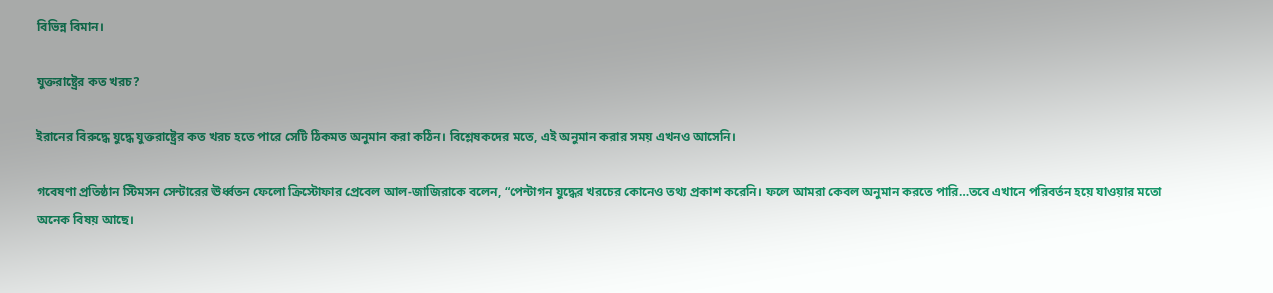বিভিন্ন বিমান।

যুক্তরাষ্ট্রের কত খরচ?

ইরানের বিরুদ্ধে যুদ্ধে যুক্তরাষ্ট্রের কত খরচ হতে পারে সেটি ঠিকমত অনুমান করা কঠিন। বিশ্লেষকদের মতে, এই অনুমান করার সময় এখনও আসেনি।

গবেষণা প্রতিষ্ঠান স্টিমসন সেন্টারের ঊর্ধ্বতন ফেলো ক্রিস্টোফার প্রেবেল আল-জাজিরাকে বলেন, “পেন্টাগন যুদ্ধের খরচের কোনেও তথ্য প্রকাশ করেনি। ফলে আমরা কেবল অনুমান করতে পারি…তবে এখানে পরিবর্তন হয়ে যাওয়ার মতো অনেক বিষয় আছে।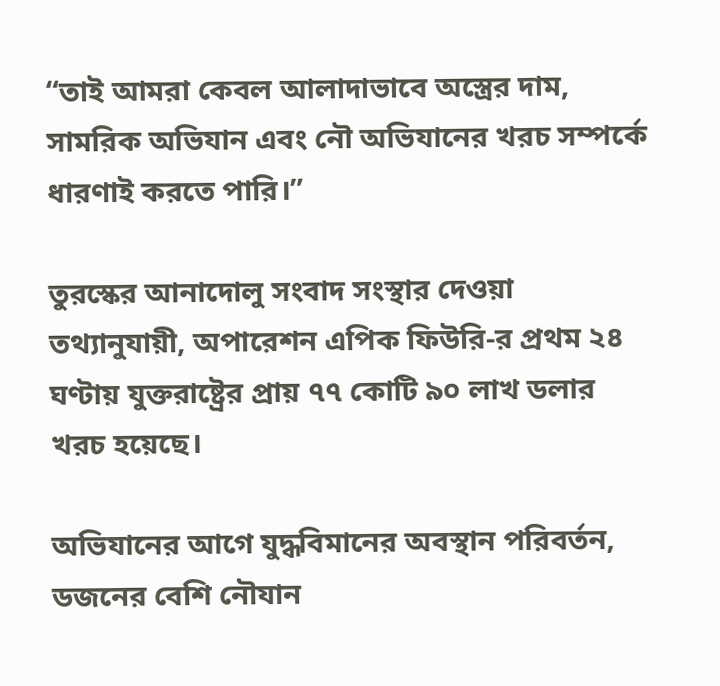“তাই আমরা কেবল আলাদাভাবে অস্ত্রের দাম, সামরিক অভিযান এবং নৌ অভিযানের খরচ সম্পর্কে ধারণাই করতে পারি।”

তুরস্কের আনাদোলু সংবাদ সংস্থার দেওয়া তথ্যানুযায়ী, অপারেশন এপিক ফিউরি-র প্রথম ২৪ ঘণ্টায় যুক্তরাষ্ট্রের প্রায় ৭৭ কোটি ৯০ লাখ ডলার খরচ হয়েছে।

অভিযানের আগে যুদ্ধবিমানের অবস্থান পরিবর্তন, ডজনের বেশি নৌযান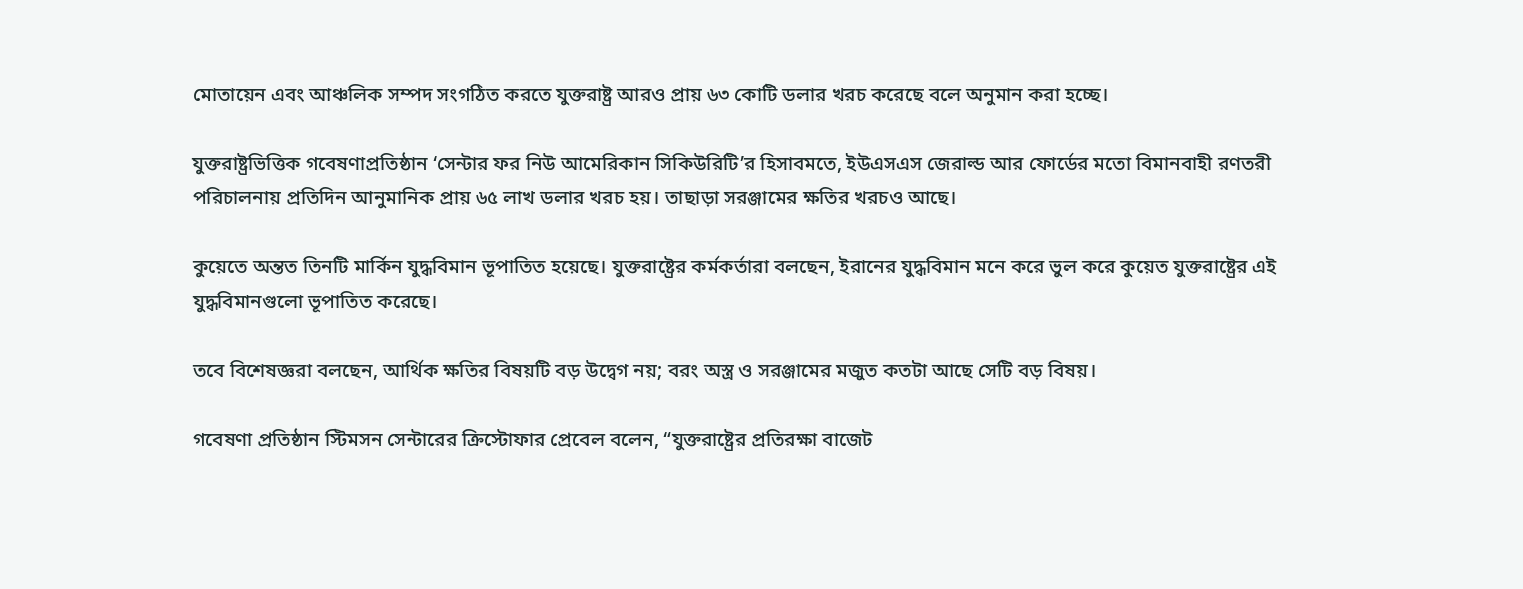মোতায়েন এবং আঞ্চলিক সম্পদ সংগঠিত করতে যুক্তরাষ্ট্র আরও প্রায় ৬৩ কোটি ডলার খরচ করেছে বলে অনুমান করা হচ্ছে।

যুক্তরাষ্ট্রভিত্তিক গবেষণাপ্রতিষ্ঠান ‘সেন্টার ফর নিউ আমেরিকান সিকিউরিটি’র হিসাবমতে, ইউএসএস জেরাল্ড আর ফোর্ডের মতো বিমানবাহী রণতরী পরিচালনায় প্রতিদিন আনুমানিক প্রায় ৬৫ লাখ ডলার খরচ হয়। তাছাড়া সরঞ্জামের ক্ষতির খরচও আছে।

কুয়েতে অন্তত তিনটি মার্কিন যুদ্ধবিমান ভূপাতিত হয়েছে। যুক্তরাষ্ট্রের কর্মকর্তারা বলছেন, ইরানের যুদ্ধবিমান মনে করে ভুল করে কুয়েত যুক্তরাষ্ট্রের এই যুদ্ধবিমানগুলো ভূপাতিত করেছে।

তবে বিশেষজ্ঞরা বলছেন, আর্থিক ক্ষতির বিষয়টি বড় উদ্বেগ নয়; বরং অস্ত্র ও সরঞ্জামের মজুত কতটা আছে সেটি বড় বিষয়।

গবেষণা প্রতিষ্ঠান স্টিমসন সেন্টারের ক্রিস্টোফার প্রেবেল বলেন, “যুক্তরাষ্ট্রের প্রতিরক্ষা বাজেট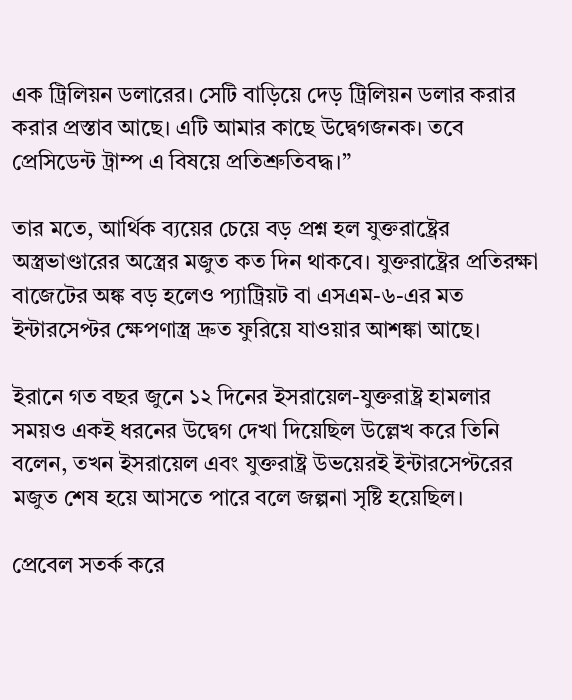এক ট্রিলিয়ন ডলারের। সেটি বাড়িয়ে দেড় ট্রিলিয়ন ডলার করার করার প্রস্তাব আছে। এটি আমার কাছে উদ্বেগজনক। তবে প্রেসিডেন্ট ট্রাম্প এ বিষয়ে প্রতিশ্রুতিবদ্ধ।”

তার মতে, আর্থিক ব্যয়ের চেয়ে বড় প্রশ্ন হল যুক্তরাষ্ট্রের অস্ত্রভাণ্ডারের অস্ত্রের মজুত কত দিন থাকবে। যুক্তরাষ্ট্রের প্রতিরক্ষা বাজেটের অঙ্ক বড় হলেও প্যাট্রিয়ট বা এসএম-৬-এর মত ইন্টারসেপ্টর ক্ষেপণাস্ত্র দ্রুত ফুরিয়ে যাওয়ার আশঙ্কা আছে।

ইরানে গত বছর জুনে ১২ দিনের ইসরায়েল-যুক্তরাষ্ট্র হামলার সময়ও একই ধরনের উদ্বেগ দেখা দিয়েছিল উল্লেখ করে তিনি বলেন, তখন ইসরায়েল এবং যুক্তরাষ্ট্র উভয়েরই ইন্টারসেপ্টরের মজুত শেষ হয়ে আসতে পারে বলে জল্পনা সৃষ্টি হয়েছিল।

প্রেবেল সতর্ক করে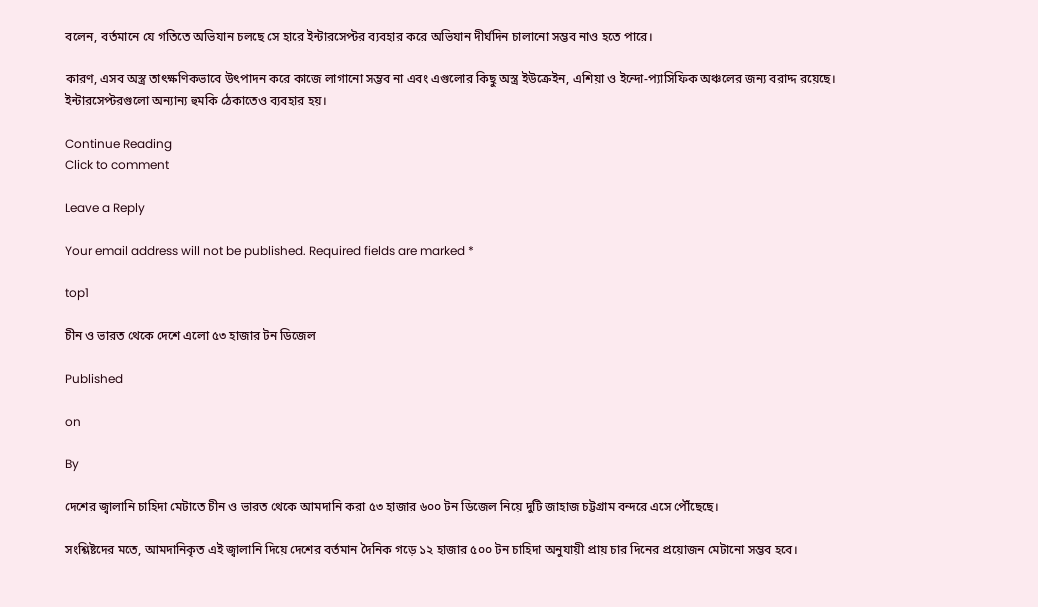বলেন, বর্তমানে যে গতিতে অভিযান চলছে সে হারে ইন্টারসেপ্টর ব্যবহার করে অভিযান দীর্ঘদিন চালানো সম্ভব নাও হতে পারে।

কারণ, এসব অস্ত্র তাৎক্ষণিকভাবে উৎপাদন করে কাজে লাগানো সম্ভব না এবং এগুলোর কিছু অস্ত্র ইউক্রেইন, এশিয়া ও ইন্দো-প্যাসিফিক অঞ্চলের জন্য বরাদ্দ রয়েছে। ইন্টারসেপ্টরগুলো অন্যান্য হুমকি ঠেকাতেও ব্যবহার হয়।

Continue Reading
Click to comment

Leave a Reply

Your email address will not be published. Required fields are marked *

top1

চীন ও ভারত থেকে দেশে এলো ৫৩ হাজার টন ডিজেল

Published

on

By

দেশের জ্বালানি চাহিদা মেটাতে চীন ও ভারত থেকে আমদানি করা ৫৩ হাজার ৬০০ টন ডিজেল নিয়ে দুটি জাহাজ চট্টগ্রাম বন্দরে এসে পৌঁছেছে।

সংশ্লিষ্টদের মতে, আমদানিকৃত এই জ্বালানি দিয়ে দেশের বর্তমান দৈনিক গড়ে ১২ হাজার ৫০০ টন চাহিদা অনুযায়ী প্রায় চার দিনের প্রয়োজন মেটানো সম্ভব হবে।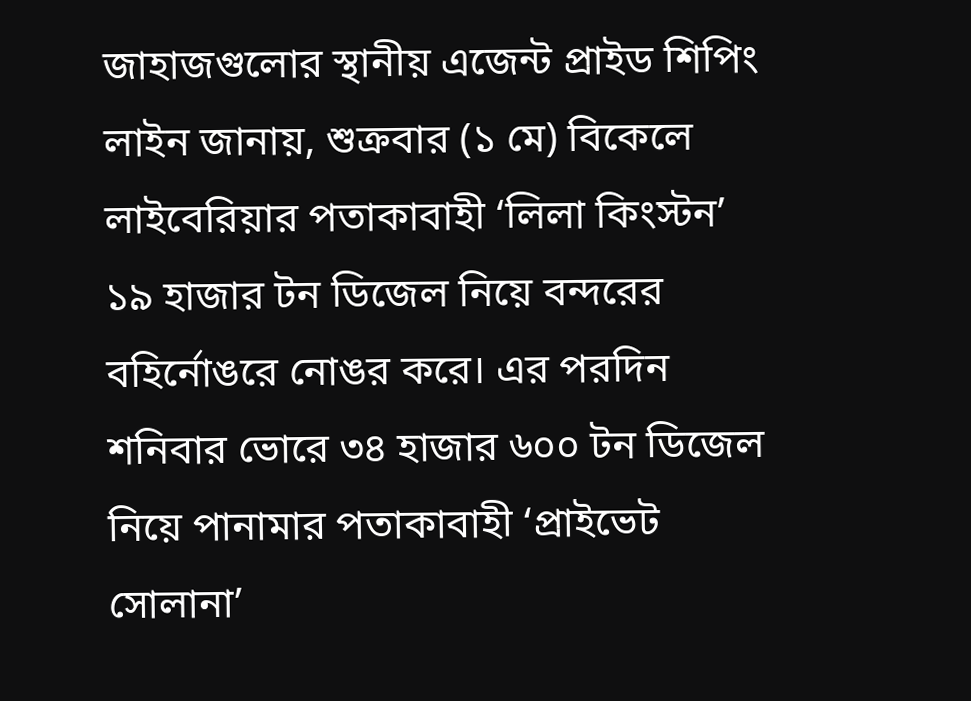জাহাজগুলোর স্থানীয় এজেন্ট প্রাইড শিপিং লাইন জানায়, শুক্রবার (১ মে) বিকেলে লাইবেরিয়ার পতাকাবাহী ‘লিলা কিংস্টন’ ১৯ হাজার টন ডিজেল নিয়ে বন্দরের বহির্নোঙরে নোঙর করে। এর পরদিন শনিবার ভোরে ৩৪ হাজার ৬০০ টন ডিজেল নিয়ে পানামার পতাকাবাহী ‘প্রাইভেট সোলানা’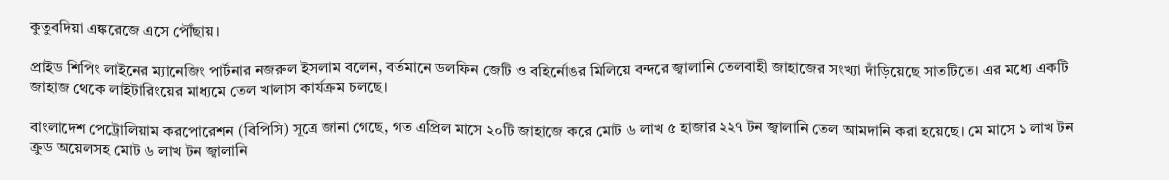কুতুবদিয়া এঙ্করেজে এসে পৌঁছায়।

প্রাইড শিপিং লাইনের ম্যানেজিং পার্টনার নজরুল ইসলাম বলেন, বর্তমানে ডলফিন জেটি ও বহির্নোঙর মিলিয়ে বন্দরে জ্বালানি তেলবাহী জাহাজের সংখ্যা দাঁড়িয়েছে সাতটিতে। এর মধ্যে একটি জাহাজ থেকে লাইটারিংয়ের মাধ্যমে তেল খালাস কার্যক্রম চলছে।

বাংলাদেশ পেট্রোলিয়াম করপোরেশন (বিপিসি) সূত্রে জানা গেছে, গত এপ্রিল মাসে ২০টি জাহাজে করে মোট ৬ লাখ ৫ হাজার ২২৭ টন জ্বালানি তেল আমদানি করা হয়েছে। মে মাসে ১ লাখ টন ক্রুড অয়েলসহ মোট ৬ লাখ টন জ্বালানি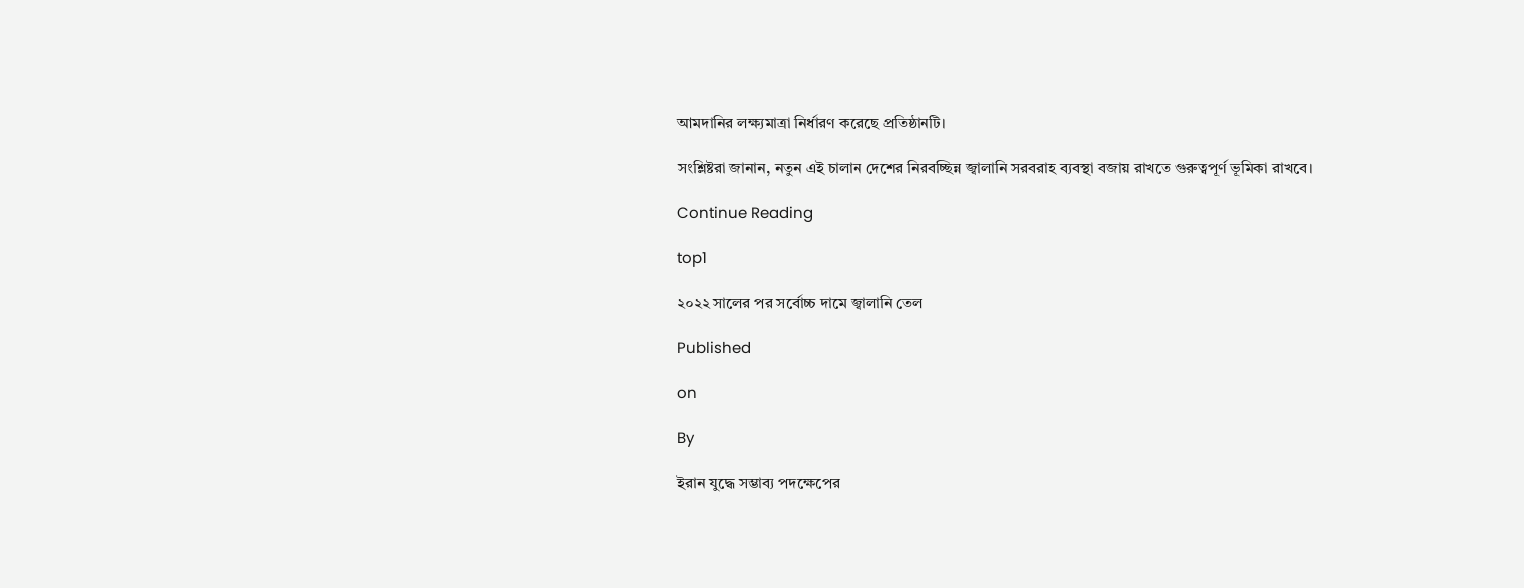আমদানির লক্ষ্যমাত্রা নির্ধারণ করেছে প্রতিষ্ঠানটি।

সংশ্লিষ্টরা জানান, নতুন এই চালান দেশের নিরবচ্ছিন্ন জ্বালানি সরবরাহ ব্যবস্থা বজায় রাখতে গুরুত্বপূর্ণ ভূমিকা রাখবে।

Continue Reading

top1

২০২২ সালের পর সর্বোচ্চ দামে জ্বালানি তেল

Published

on

By

ইরান যুদ্ধে সম্ভাব্য পদক্ষেপের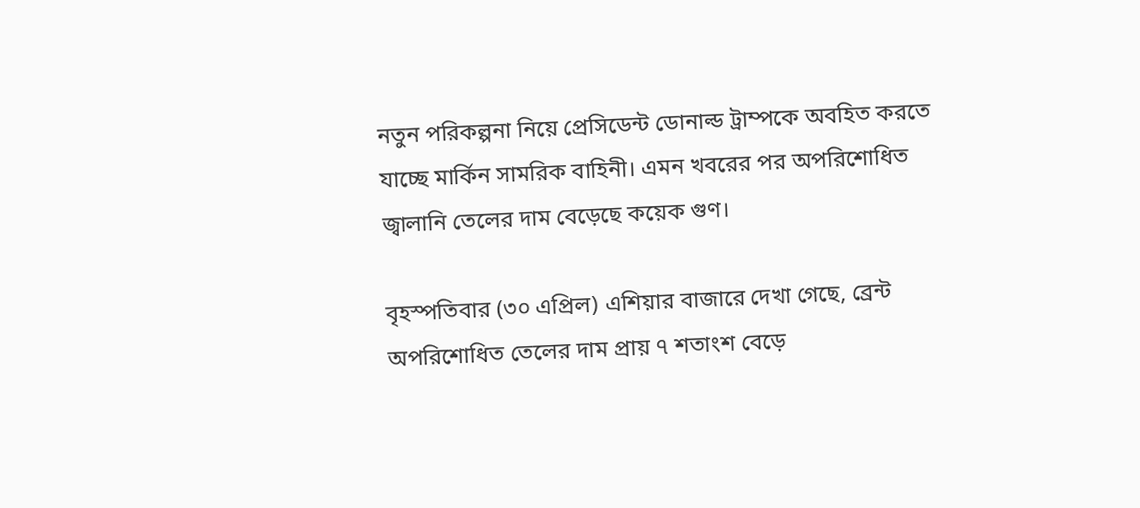নতুন পরিকল্পনা নিয়ে প্রেসিডেন্ট ডোনাল্ড ট্রাম্পকে অবহিত করতে যাচ্ছে মার্কিন সামরিক বাহিনী। এমন খবরের পর অপরিশোধিত জ্বালানি তেলের দাম বেড়েছে কয়েক গুণ।

বৃহস্পতিবার (৩০ এপ্রিল) এশিয়ার বাজারে দেখা গেছে, ব্রেন্ট অপরিশোধিত তেলের দাম প্রায় ৭ শতাংশ বেড়ে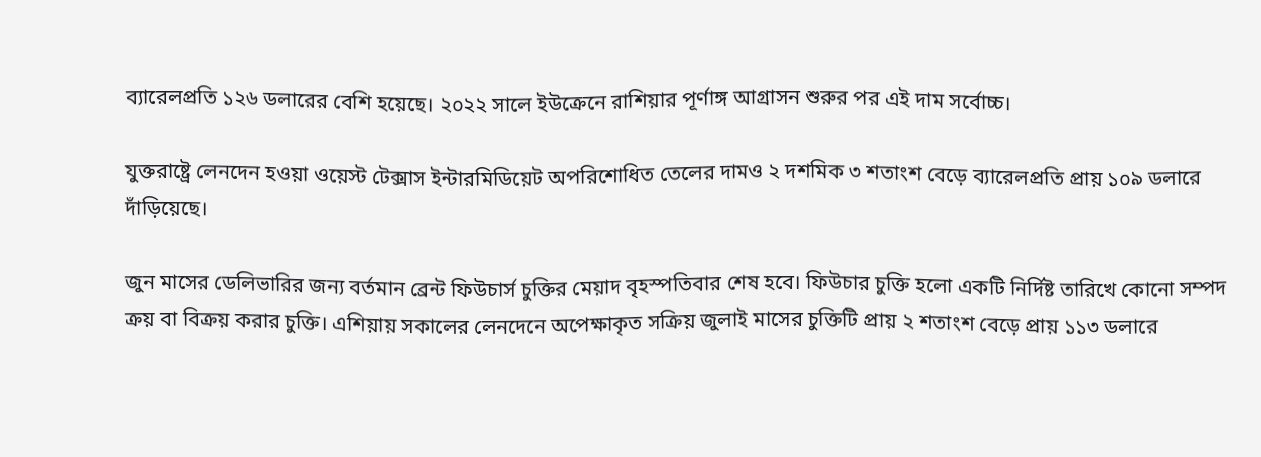ব্যারেলপ্রতি ১২৬ ডলারের বেশি হয়েছে। ২০২২ সালে ইউক্রেনে রাশিয়ার পূর্ণাঙ্গ আগ্রাসন শুরুর পর এই দাম সর্বোচ্চ।

যুক্তরাষ্ট্রে লেনদেন হওয়া ওয়েস্ট টেক্সাস ইন্টারমিডিয়েট অপরিশোধিত তেলের দামও ২ দশমিক ৩ শতাংশ বেড়ে ব্যারেলপ্রতি প্রায় ১০৯ ডলারে দাঁড়িয়েছে।

জুন মাসের ডেলিভারির জন্য বর্তমান ব্রেন্ট ফিউচার্স চুক্তির মেয়াদ বৃহস্পতিবার শেষ হবে। ফিউচার চুক্তি হলো একটি নির্দিষ্ট তারিখে কোনো সম্পদ ক্রয় বা বিক্রয় করার চুক্তি। এশিয়ায় সকালের লেনদেনে অপেক্ষাকৃত সক্রিয় জুলাই মাসের চুক্তিটি প্রায় ২ শতাংশ বেড়ে প্রায় ১১৩ ডলারে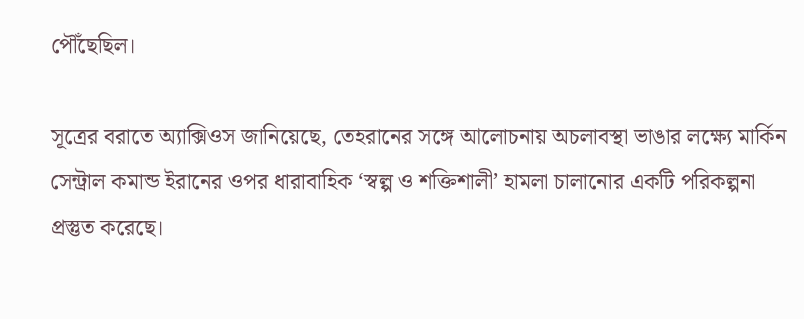পৌঁছেছিল।

সূত্রের বরাতে অ্যাক্সিওস জানিয়েছে, তেহরানের সঙ্গে আলোচনায় অচলাবস্থা ভাঙার লক্ষ্যে মার্কিন সেন্ট্রাল কমান্ড ইরানের ওপর ধারাবাহিক ‘স্বল্প ও শক্তিশালী’ হামলা চালানোর একটি পরিকল্পনা প্রস্তুত করেছে।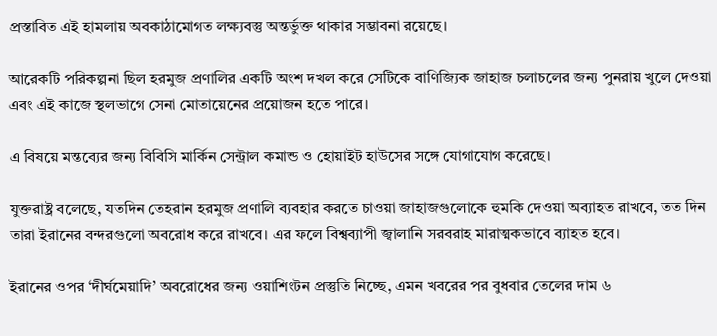প্রস্তাবিত এই হামলায় অবকাঠামোগত লক্ষ্যবস্তু অন্তর্ভুক্ত থাকার সম্ভাবনা রয়েছে।

আরেকটি পরিকল্পনা ছিল হরমুজ প্রণালির একটি অংশ দখল করে সেটিকে বাণিজ্যিক জাহাজ চলাচলের জন্য পুনরায় খুলে দেওয়া এবং এই কাজে স্থলভাগে সেনা মোতায়েনের প্রয়োজন হতে পারে।

এ বিষয়ে মন্তব্যের জন্য বিবিসি মার্কিন সেন্ট্রাল কমান্ড ও হোয়াইট হাউসের সঙ্গে যোগাযোগ করেছে।

যুক্তরাষ্ট্র বলেছে, যতদিন তেহরান হরমুজ প্রণালি ব্যবহার করতে চাওয়া জাহাজগুলোকে হুমকি দেওয়া অব্যাহত রাখবে, তত দিন তারা ইরানের বন্দরগুলো অবরোধ করে রাখবে। এর ফলে বিশ্বব্যাপী জ্বালানি সরবরাহ মারাত্মকভাবে ব্যাহত হবে।

ইরানের ওপর ‘দীর্ঘমেয়াদি’ অবরোধের জন্য ওয়াশিংটন প্রস্তুতি নিচ্ছে, এমন খবরের পর বুধবার তেলের দাম ৬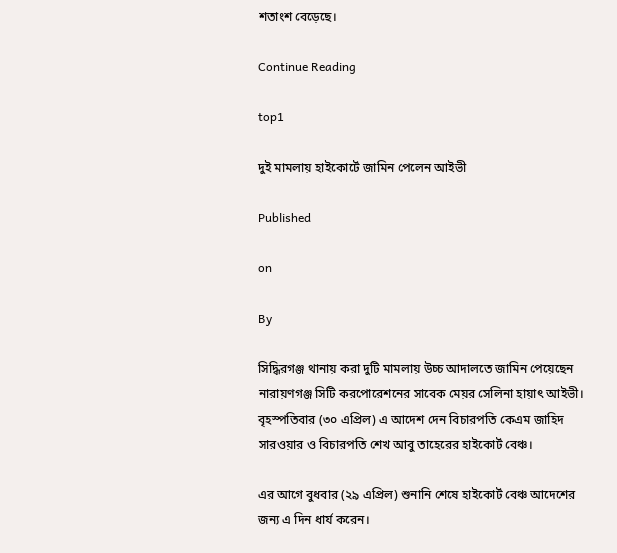শতাংশ বেড়েছে।

Continue Reading

top1

দুই মামলায় হাইকোর্টে জামিন পেলেন আইভী

Published

on

By

সিদ্ধিরগঞ্জ থানায় করা দুটি মামলায় উচ্চ আদালতে জামিন পেয়েছেন নারায়ণগঞ্জ সিটি করপোরেশনের সাবেক মেয়র সেলিনা হায়াৎ আইভী। বৃহস্পতিবার (৩০ এপ্রিল) এ আদেশ দেন বিচারপতি কেএম জাহিদ সারওয়ার ও বিচারপতি শেখ আবু তাহেরের হাইকোর্ট বেঞ্চ।

এর আগে বুধবার (২৯ এপ্রিল) শুনানি শেষে হাইকোর্ট বেঞ্চ আদেশের জন্য এ দিন ধার্য করেন।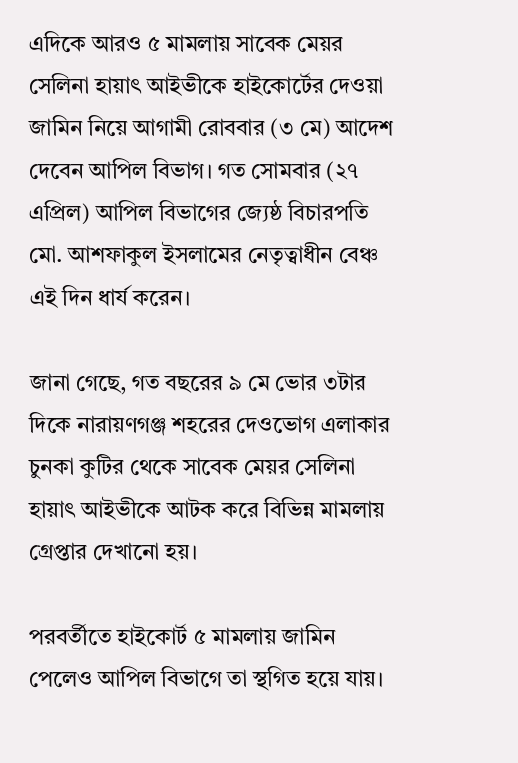এদিকে আরও ৫ মামলায় সাবেক মেয়র সেলিনা হায়াৎ আইভীকে হাইকোর্টের দেওয়া জামিন নিয়ে আগামী রোববার (৩ মে) আদেশ দেবেন আপিল বিভাগ। গত সোমবার (২৭ এপ্রিল) আপিল বিভাগের জ্যেষ্ঠ বিচারপতি মো. আশফাকুল ইসলামের নেতৃত্বাধীন বেঞ্চ এই দিন ধার্য করেন।

জানা গেছে, গত বছরের ৯ মে ভোর ৩টার দিকে নারায়ণগঞ্জ শহরের দেওভোগ এলাকার চুনকা কুটির থেকে সাবেক মেয়র সেলিনা হায়াৎ আইভীকে আটক করে বিভিন্ন মামলায় গ্রেপ্তার দেখানো হয়।

পরবর্তীতে হাইকোর্ট ৫ মামলায় জামিন পেলেও আপিল বিভাগে তা স্থগিত হয়ে যায়।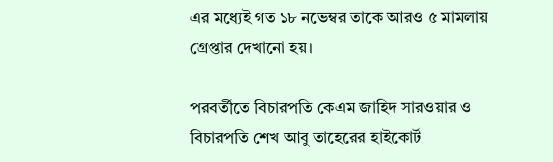এর মধ্যেই গত ১৮ নভেম্বর তাকে আরও ৫ মামলায় গ্রেপ্তার দেখানো হয়।

পরবর্তীতে বিচারপতি কেএম জাহিদ সারওয়ার ও বিচারপতি শেখ আবু তাহেরের হাইকোর্ট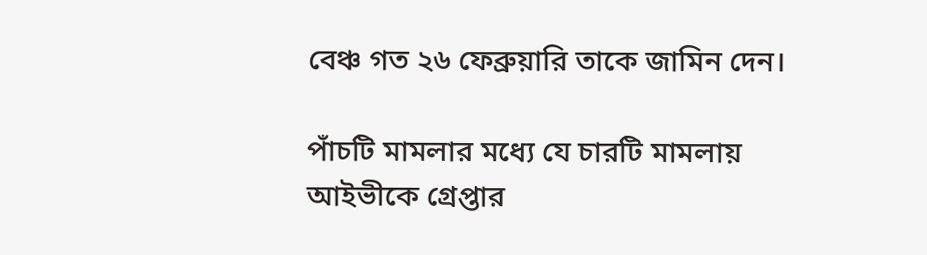বেঞ্চ গত ২৬ ফেব্রুয়ারি তাকে জামিন দেন।

পাঁচটি মামলার মধ্যে যে চারটি মামলায় আইভীকে গ্রেপ্তার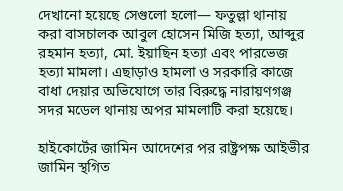দেখানো হয়েছে সেগুলো হলো— ফতুল্লা থানায় করা বাসচালক আবুল হোসেন মিজি হত্যা, আব্দুর রহমান হত্যা, মো. ইয়াছিন হত্যা এবং পারভেজ হত্যা মামলা। এছাড়াও হামলা ও সরকারি কাজে বাধা দেয়ার অভিযোগে তার বিরুদ্ধে নারায়ণগঞ্জ সদর মডেল থানায় অপর মামলাটি করা হয়েছে।

হাইকোর্টের জামিন আদেশের পর রাষ্ট্রপক্ষ আইভীর জামিন স্থগিত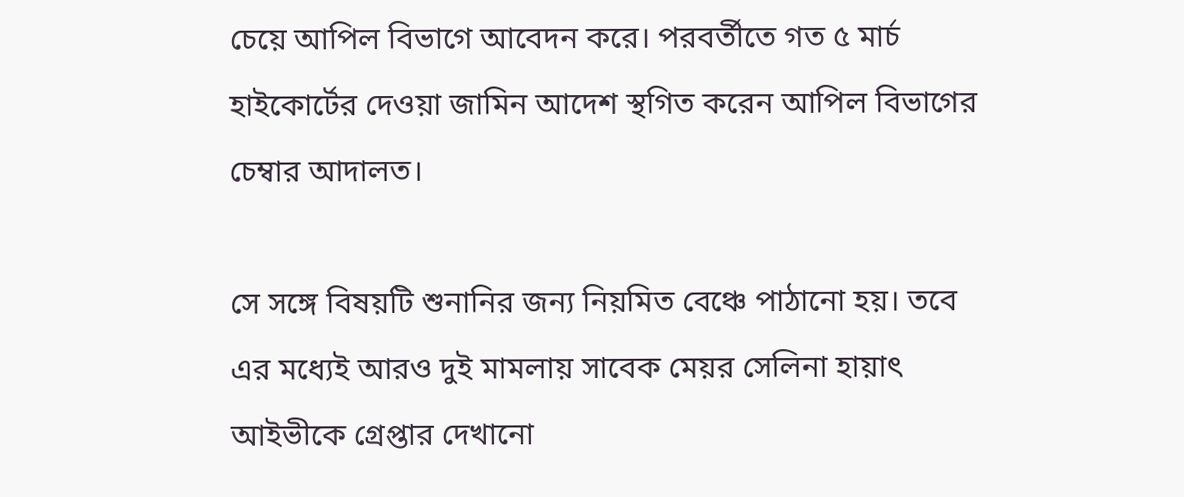চেয়ে আপিল বিভাগে আবেদন করে। পরবর্তীতে গত ৫ মার্চ হাইকোর্টের দেওয়া জামিন আদেশ স্থগিত করেন আপিল বিভাগের চেম্বার আদালত।

সে সঙ্গে বিষয়টি শুনানির জন্য নিয়মিত বেঞ্চে পাঠানো হয়। তবে এর মধ্যেই আরও দুই মামলায় সাবেক মেয়র সেলিনা হায়াৎ আইভীকে গ্রেপ্তার দেখানো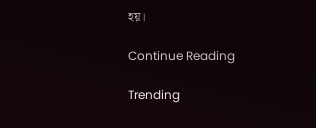হয়।

Continue Reading

Trending